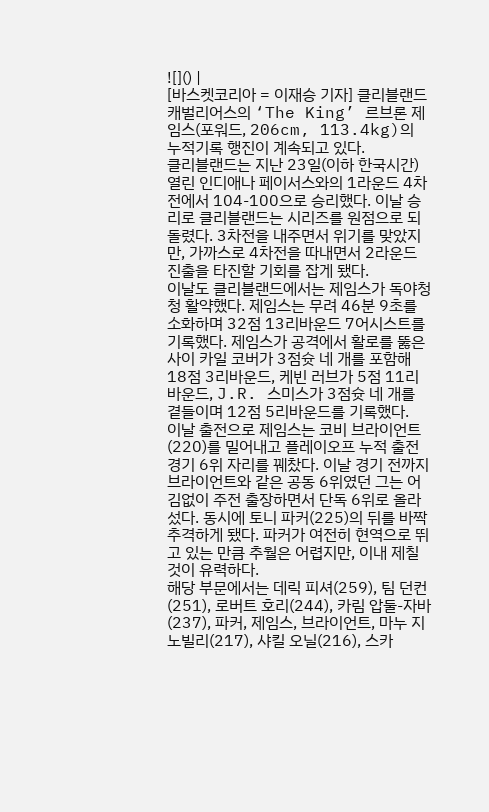![]() |
[바스켓코리아 = 이재승 기자] 클리블랜드 캐벌리어스의 ‘The King’ 르브론 제임스(포워드, 206cm, 113.4kg)의 누적기록 행진이 계속되고 있다.
클리블랜드는 지난 23일(이하 한국시간) 열린 인디애나 페이서스와의 1라운드 4차전에서 104-100으로 승리했다. 이날 승리로 클리블랜드는 시리즈를 원점으로 되돌렸다. 3차전을 내주면서 위기를 맞았지만, 가까스로 4차전을 따내면서 2라운드 진출을 타진할 기회를 잡게 됐다.
이날도 클리블랜드에서는 제임스가 독야청청 활약했다. 제임스는 무려 46분 9초를 소화하며 32점 13리바운드 7어시스트를 기록했다. 제임스가 공격에서 활로를 뚫은 사이 카일 코버가 3점슛 네 개를 포함해 18점 3리바운드, 케빈 러브가 5점 11리바운드, J.R. 스미스가 3점슛 네 개를 곁들이며 12점 5리바운드를 기록했다.
이날 출전으로 제임스는 코비 브라이언트(220)를 밀어내고 플레이오프 누적 출전경기 6위 자리를 꿰찼다. 이날 경기 전까지 브라이언트와 같은 공동 6위였던 그는 어김없이 주전 출장하면서 단독 6위로 올라섰다. 동시에 토니 파커(225)의 뒤를 바짝 추격하게 됐다. 파커가 여전히 현역으로 뛰고 있는 만큼 추월은 어렵지만, 이내 제칠 것이 유력하다.
해당 부문에서는 데릭 피셔(259), 팀 던컨(251), 로버트 호리(244), 카림 압둘-자바(237), 파커, 제임스, 브라이언트, 마누 지노빌리(217), 샤킬 오닐(216), 스카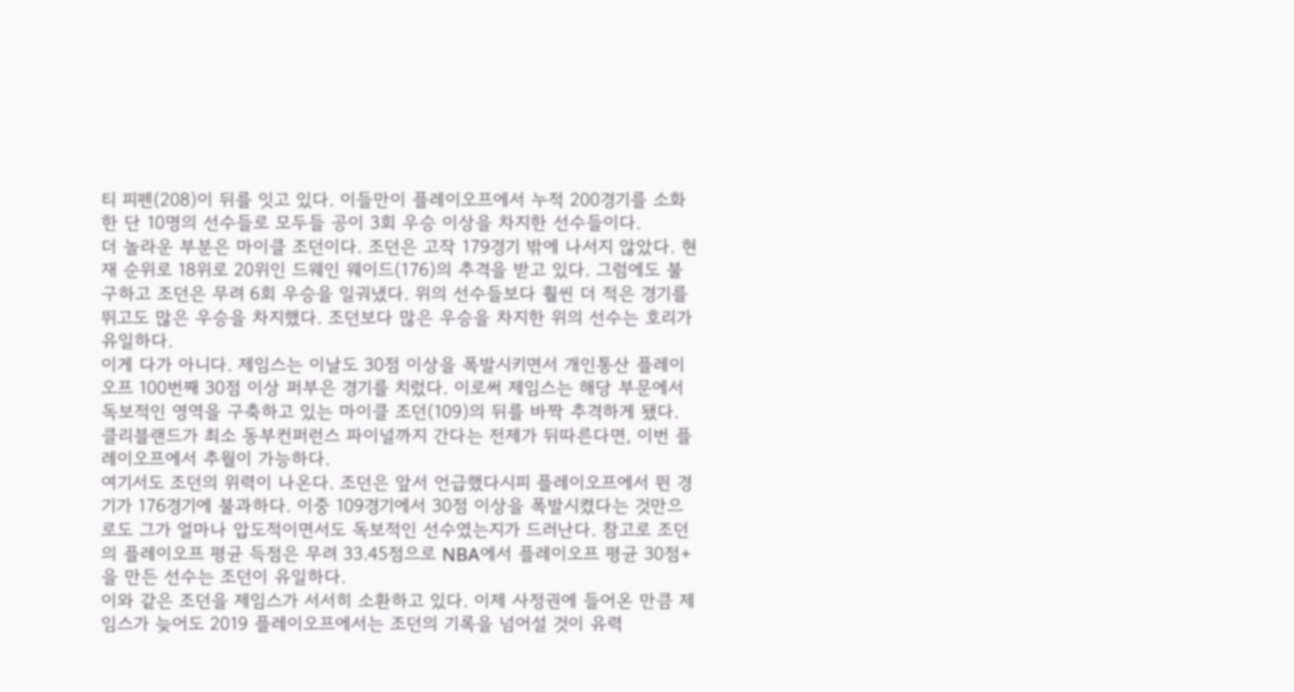티 피펜(208)이 뒤를 잇고 있다. 이들만이 플레이오프에서 누적 200경기를 소화한 단 10명의 선수들로 모두들 공이 3회 우승 이상을 차지한 선수들이다.
더 놀라운 부분은 마이클 조던이다. 조던은 고작 179경기 밖에 나서지 않았다. 현재 순위로 18위로 20위인 드웨인 웨이드(176)의 추격을 받고 있다. 그럼에도 불구하고 조던은 무려 6회 우승을 일궈냈다. 위의 선수들보다 훨씬 더 적은 경기를 뛰고도 많은 우승을 차지했다. 조던보다 많은 우승을 차지한 위의 선수는 호리가 유일하다.
이게 다가 아니다. 제임스는 이날도 30점 이상을 폭발시키면서 개인통산 플레이오프 100번째 30점 이상 퍼부은 경기를 치렀다. 이로써 제임스는 해당 부문에서 독보적인 영역을 구축하고 있는 마이클 조던(109)의 뒤를 바짝 추격하게 됐다. 클리블랜드가 최소 동부컨퍼런스 파이널까지 간다는 전제가 뒤따른다면, 이번 플레이오프에서 추월이 가능하다.
여기서도 조던의 위력이 나온다. 조던은 앞서 언급했다시피 플레이오프에서 뛴 경기가 176경기에 불과하다. 이중 109경기에서 30점 이상을 폭발시켰다는 것만으로도 그가 얼마나 압도적이면서도 독보적인 선수였는지가 드러난다. 참고로 조던의 플레이오프 평균 득점은 무려 33.45점으로 NBA에서 플레이오프 평균 30점+을 만든 선수는 조던이 유일하다.
이와 같은 조던을 제임스가 서서히 소환하고 있다. 이제 사정권에 들어온 만큼 제임스가 늦어도 2019 플레이오프에서는 조던의 기록을 넘어설 것이 유력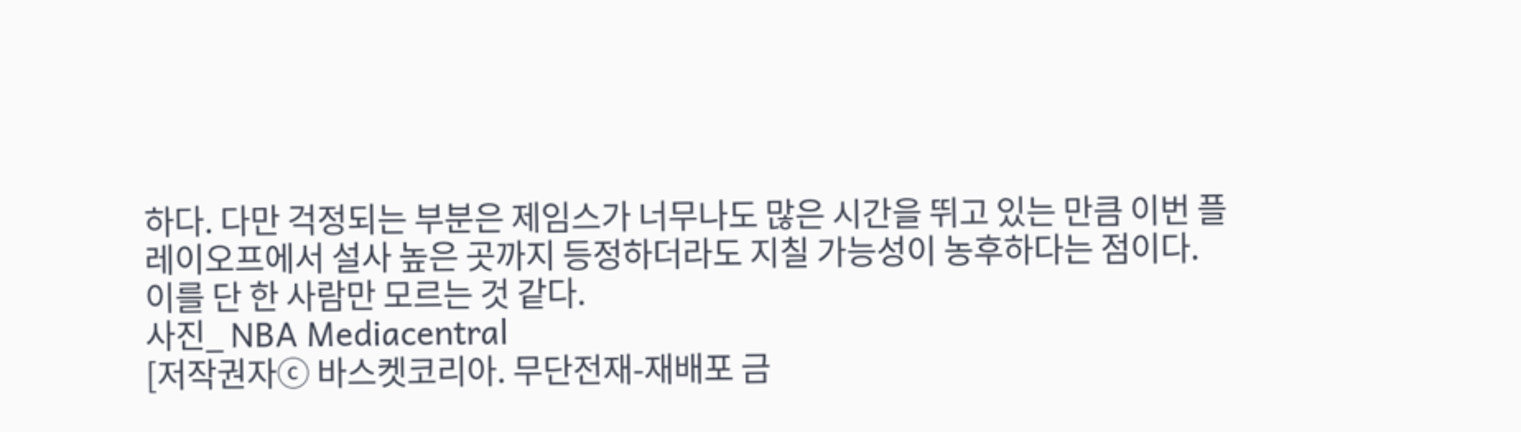하다. 다만 걱정되는 부분은 제임스가 너무나도 많은 시간을 뛰고 있는 만큼 이번 플레이오프에서 설사 높은 곳까지 등정하더라도 지칠 가능성이 농후하다는 점이다. 이를 단 한 사람만 모르는 것 같다.
사진_ NBA Mediacentral
[저작권자ⓒ 바스켓코리아. 무단전재-재배포 금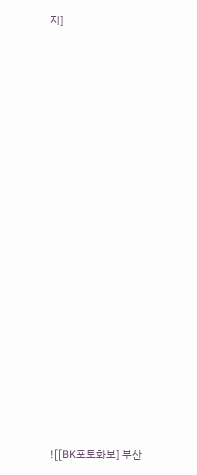지]






























![[BK포토화보] 부산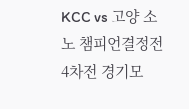KCC vs 고양 소노 챔피언결정전 4차전 경기모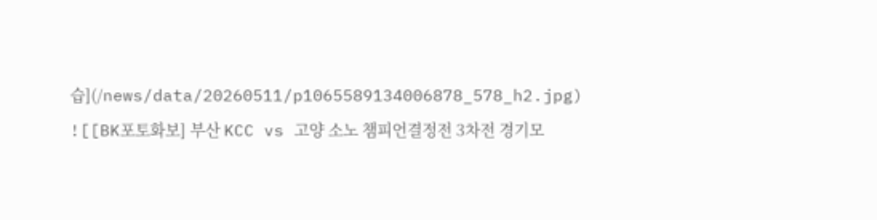습](/news/data/20260511/p1065589134006878_578_h2.jpg)
![[BK포토화보] 부산 KCC vs 고양 소노 챔피언결정전 3차전 경기모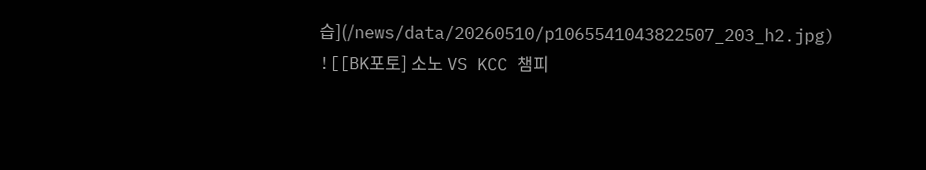습](/news/data/20260510/p1065541043822507_203_h2.jpg)
![[BK포토] 소노 VS KCC 챔피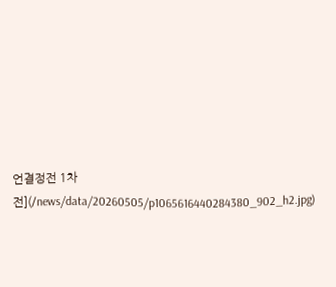언결정전 1차전](/news/data/20260505/p1065616440284380_902_h2.jpg)